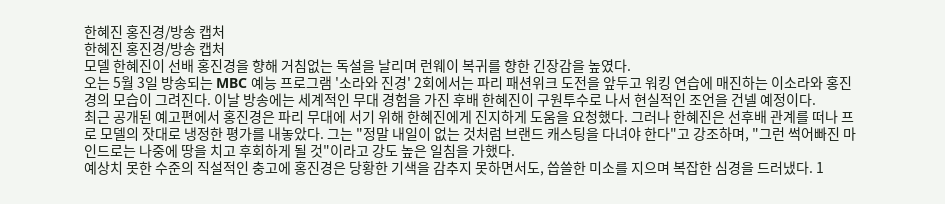한혜진 홍진경/방송 캡처
한혜진 홍진경/방송 캡처
모델 한혜진이 선배 홍진경을 향해 거침없는 독설을 날리며 런웨이 복귀를 향한 긴장감을 높였다.
오는 5월 3일 방송되는 MBC 예능 프로그램 '소라와 진경' 2회에서는 파리 패션위크 도전을 앞두고 워킹 연습에 매진하는 이소라와 홍진경의 모습이 그려진다. 이날 방송에는 세계적인 무대 경험을 가진 후배 한혜진이 구원투수로 나서 현실적인 조언을 건넬 예정이다.
최근 공개된 예고편에서 홍진경은 파리 무대에 서기 위해 한혜진에게 진지하게 도움을 요청했다. 그러나 한혜진은 선후배 관계를 떠나 프로 모델의 잣대로 냉정한 평가를 내놓았다. 그는 "정말 내일이 없는 것처럼 브랜드 캐스팅을 다녀야 한다"고 강조하며, "그런 썩어빠진 마인드로는 나중에 땅을 치고 후회하게 될 것"이라고 강도 높은 일침을 가했다.
예상치 못한 수준의 직설적인 충고에 홍진경은 당황한 기색을 감추지 못하면서도, 씁쓸한 미소를 지으며 복잡한 심경을 드러냈다. 1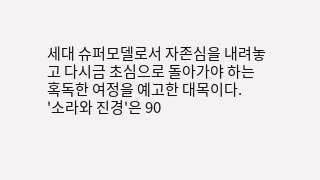세대 슈퍼모델로서 자존심을 내려놓고 다시금 초심으로 돌아가야 하는 혹독한 여정을 예고한 대목이다.
'소라와 진경'은 90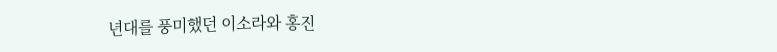년대를 풍미했던 이소라와 홍진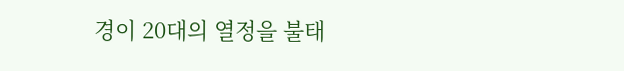경이 20대의 열정을 불태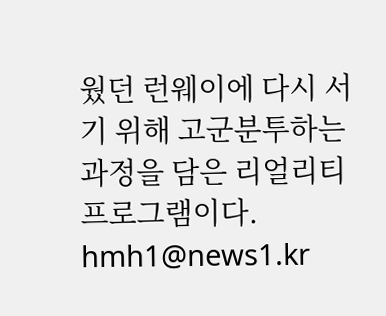웠던 런웨이에 다시 서기 위해 고군분투하는 과정을 담은 리얼리티 프로그램이다.
hmh1@news1.kr